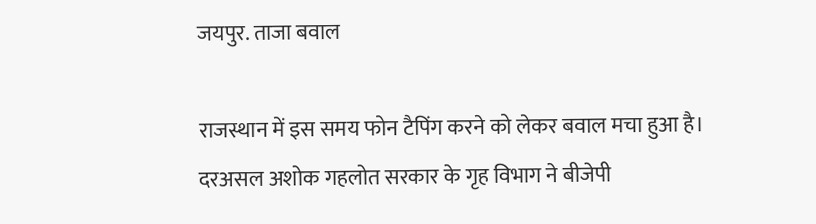जयपुर. ताजा बवाल

राजस्थान में इस समय फोन टैपिंग करने को लेकर बवाल मचा हुआ है। दरअसल अशोक गहलोत सरकार के गृह विभाग ने बीजेपी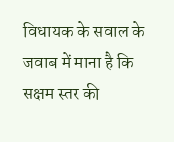विधायक के सवाल के जवाब में माना है कि सक्षम स्तर की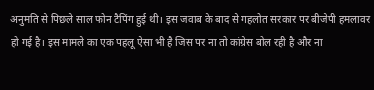अनुमति से पिछले साल फोन टैपिंग हुई थी। इस जवाब के बाद से गहलोत सरकार पर बीजेपी हमलावर हो गई है। इस मामले का एक पहलू ऐसा भी है जिस पर ना तो कांग्रेस बोल रही है और ना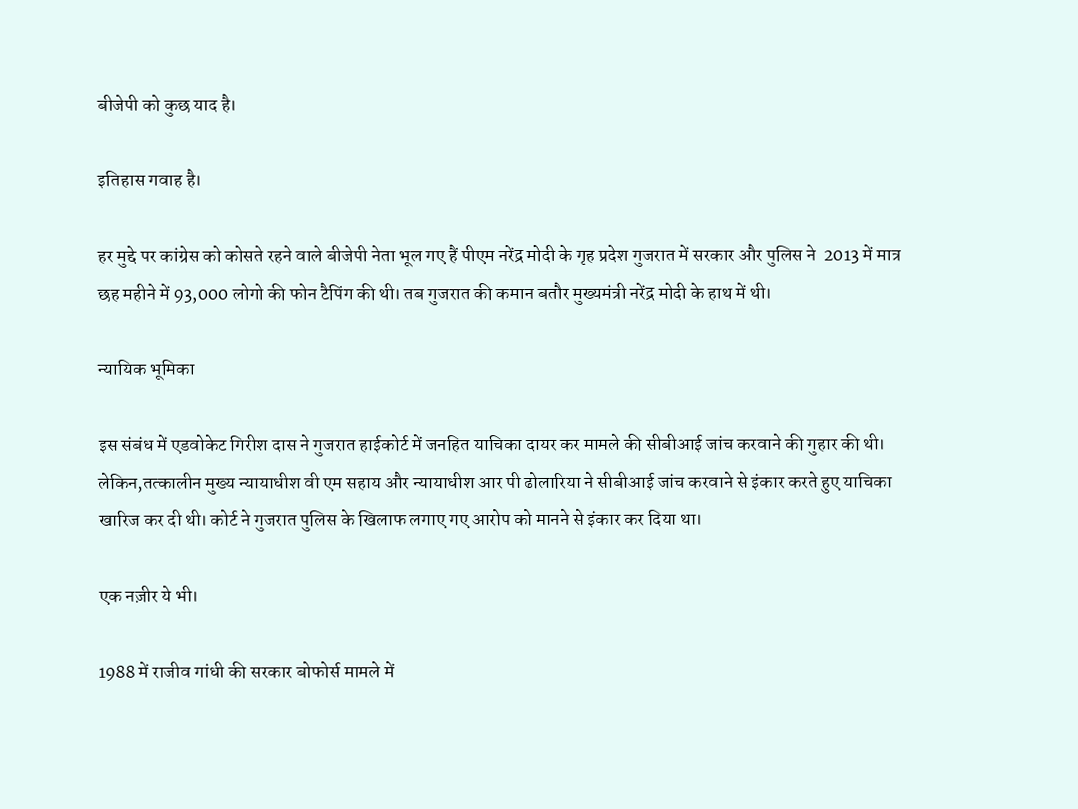बीजेपी को कुछ याद है।

इतिहास गवाह है।

हर मुद्दे पर कांग्रेस को कोसते रहने वाले बीजेपी नेता भूल गए हैं पीएम नरेंद्र मोदी के गृह प्रदेश गुजरात में सरकार और पुलिस ने  2013 में मात्र छह महीने में 93,000 लोगो की फोन टैपिंग की थी। तब गुजरात की कमान बतौर मुख्यमंत्री नरेंद्र मोदी के हाथ में थी।

न्यायिक भूमिका

इस संबंध में एडवोकेट गिरीश दास ने गुजरात हाईकोर्ट में जनहित याचिका दायर कर मामले की सीबीआई जांच करवाने की गुहार की थी। लेकिन,तत्कालीन मुख्य न्यायाधीश वी एम सहाय और न्यायाधीश आर पी ढोलारिया ने सीबीआई जांच करवाने से इंकार करते हुए याचिका खारिज कर दी थी। कोर्ट ने गुजरात पुलिस के खिलाफ लगाए गए आरोप को मानने से इंकार कर दिया था।

एक नज़ीर ये भी।

1988 में राजीव गांधी की सरकार बोफोर्स मामले में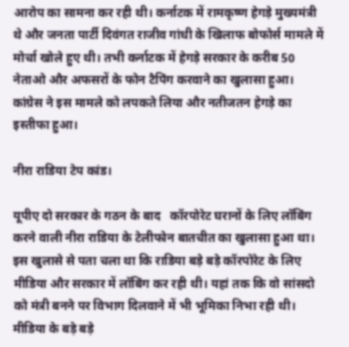आरोप का सामना कर रही थी। कर्नाटक में रामकृष्ण हेगड़े मुख्यमंत्री थे और जनता पार्टी दिवंगत राजीव गांधी के खिलाफ बोफोर्स मामले में मोर्चा खोले हुए थी। तभी कर्नाटक में हेगड़े सरकार के करीब 50 नेताओ और अफसरों के फोन टैपिंग करवाने का खुलासा हुआ। कांग्रेस ने इस मामले को लपकते लिया और नतीजतन हेगड़े का इस्तीफा हुआ।

नीरा राडिया टेप कांड।

यूपीए दो सरकार के गठन के बाद   कॉरपोरेट घरानों के लिए लॉबिंग करने वाली नीरा राडिया के टेलीफोन बातचीत का खुलासा हुआ था। इस खुलासे से पता चला था कि राडिया बड़े बड़े कॉरपोरेट के लिए मीडिया और सरकार में लॉबिंग कर रही थी। यहां तक कि वो सांसदो को मंत्री बनने पर विभाग दिलवाने में भी भूमिका निभा रही थी। मीडिया के बड़े बड़े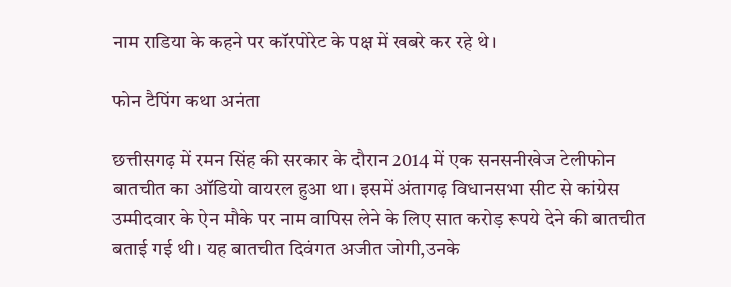नाम राडिया के कहने पर कॉरपोरेट के पक्ष में खबरे कर रहे थे।

फोन टैपिंग कथा अनंता

छत्तीसगढ़ में रमन सिंह की सरकार के दौरान 2014 में एक सनसनीखेज टेलीफोन बातचीत का ऑडियो वायरल हुआ था। इसमें अंतागढ़ विधानसभा सीट से कांग्रेस उम्मीदवार के ऐन मौके पर नाम वापिस लेने के लिए सात करोड़ रूपये देने की बातचीत बताई गई थी। यह बातचीत दिवंगत अजीत जोगी,उनके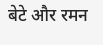बेटे और रमन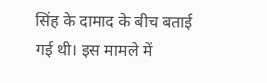सिंह के दामाद के बीच बताई गई थी। इस मामले में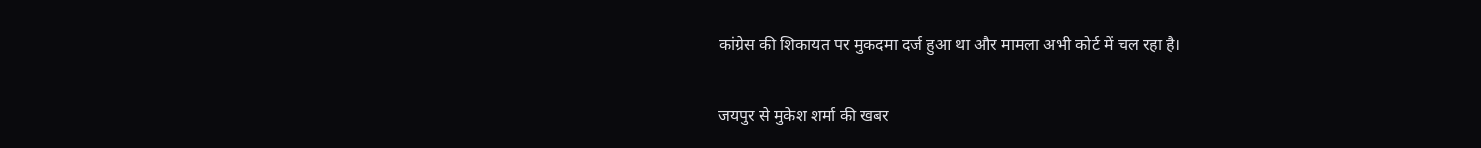कांग्रेस की शिकायत पर मुकदमा दर्ज हुआ था और मामला अभी कोर्ट में चल रहा है।

जयपुर से मुकेश शर्मा की खबर